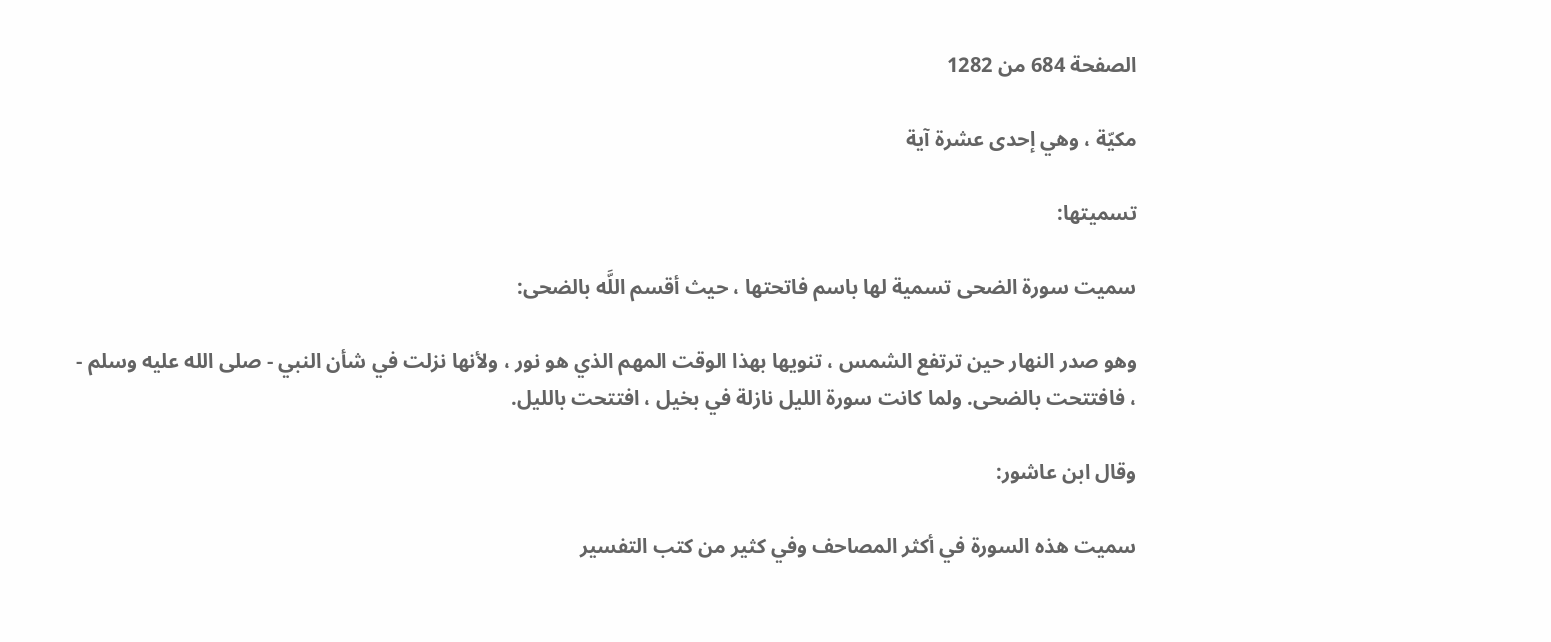الصفحة 684 من 1282

مكيّة ، وهي إحدى عشرة آية

تسميتها:

سميت سورة الضحى تسمية لها باسم فاتحتها ، حيث أقسم اللَّه بالضحى:

وهو صدر النهار حين ترتفع الشمس ، تنويها بهذا الوقت المهم الذي هو نور ، ولأنها نزلت في شأن النبي - صلى الله عليه وسلم - ، فافتتحت بالضحى. ولما كانت سورة الليل نازلة في بخيل ، افتتحت بالليل.

وقال ابن عاشور:

سميت هذه السورة في أكثر المصاحف وفي كثير من كتب التفسير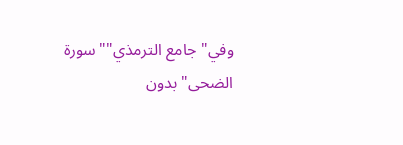وفي"جامع الترمذي""سورة الضحى"بدون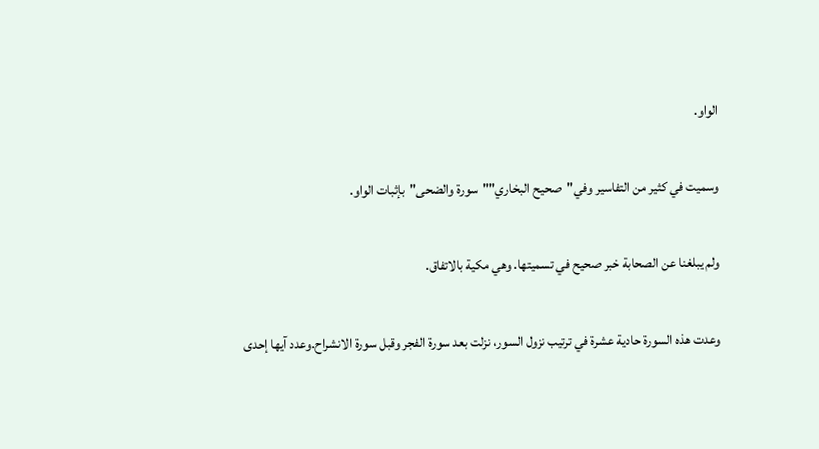الواو.

وسميت في كثير من التفاسير وفي"صحيح البخاري""سورة والضحى"بإثبات الواو.

ولم يبلغنا عن الصحابة خبر صحيح في تسميتها. وهي مكية بالاتفاق.

وعدت هذه السورة حادية عشرة في ترتيب نزول السور، نزلت بعد سورة الفجر وقبل سورة الانشراح.وعدد آيها إحدى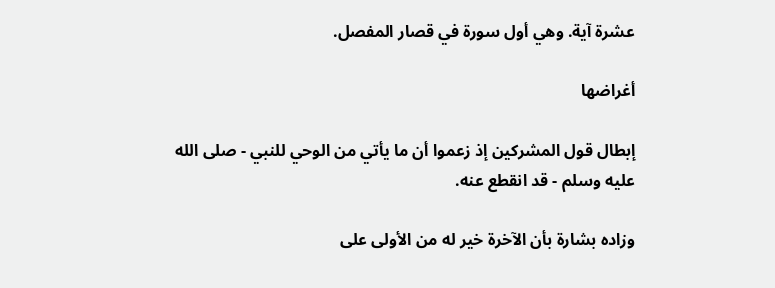عشرة آية. وهي أول سورة في قصار المفصل.

أغراضها

إبطال قول المشركين إذ زعموا أن ما يأتي من الوحي للنبي - صلى الله عليه وسلم - قد انقطع عنه.

وزاده بشارة بأن الآخرة خير له من الأولى على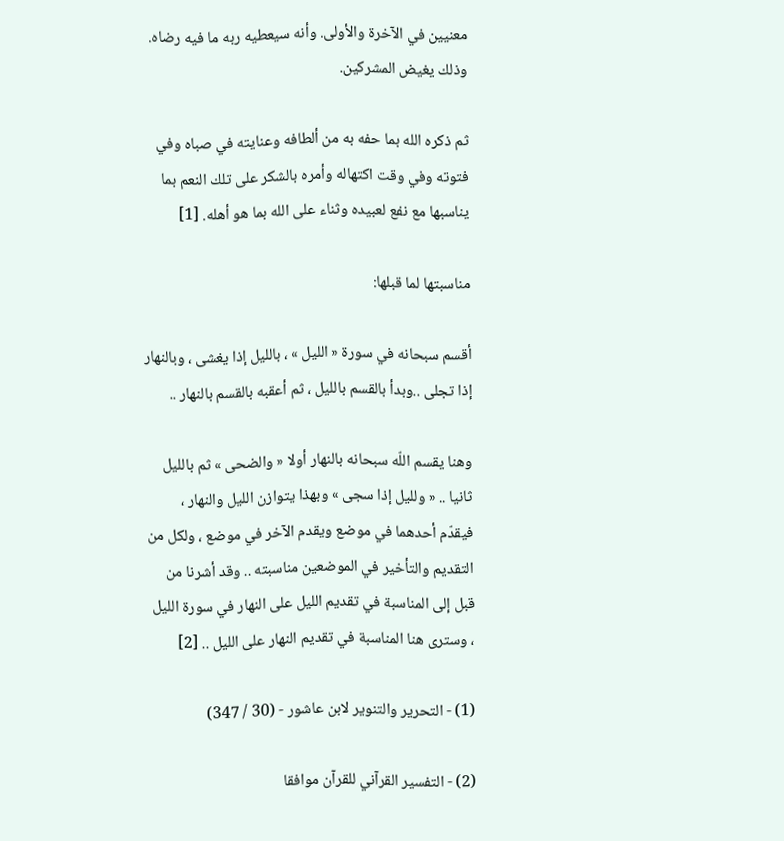معنيين في الآخرة والأولى. وأنه سيعطيه ربه ما فيه رضاه. وذلك يغيض المشركين.

ثم ذكره الله بما حفه به من ألطافه وعنايته في صباه وفي فتوته وفي وقت اكتهاله وأمره بالشكر على تلك النعم بما يناسبها مع نفع لعبيده وثناء على الله بما هو أهله. [1]

مناسبتها لما قبلها:

أقسم سبحانه في سورة « الليل » ، بالليل إذا يغشى ، وبالنهار إذا تجلى ..وبدأ بالقسم بالليل ، ثم أعقبه بالقسم بالنهار ..

وهنا يقسم اللّه سبحانه بالنهار أولا « والضحى » ثم بالليل ثانيا .. « ولليل إذا سجى » وبهذا يتوازن الليل والنهار ، فيقدّم أحدهما في موضع ويقدم الآخر في موضع ، ولكل من التقديم والتأخير في الموضعين مناسبته .. وقد أشرنا من قبل إلى المناسبة في تقديم الليل على النهار في سورة الليل ، وسترى هنا المناسبة في تقديم النهار على الليل .. [2]

(1) - التحرير والتنوير لابن عاشور - (30 / 347)

(2) - التفسير القرآني للقرآن موافقا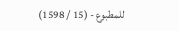للمطبوع - (15 / 1598)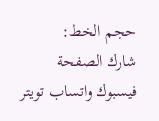حجم الخط:
شارك الصفحة
فيسبوك واتساب تويتر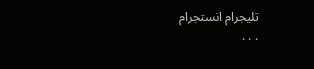تليجرام انستجرام
. . .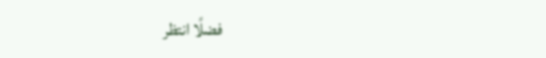فضلًا انتظر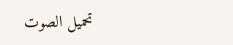تحميل الصوت